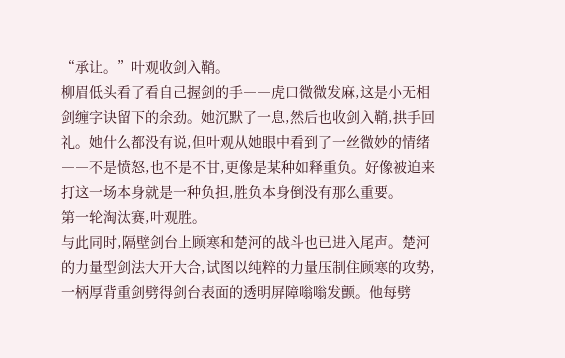“承让。”叶观收剑入鞘。
柳眉低头看了看自己握剑的手――虎口微微发麻,这是小无相剑缠字诀留下的余劲。她沉默了一息,然后也收剑入鞘,拱手回礼。她什么都没有说,但叶观从她眼中看到了一丝微妙的情绪――不是愤怒,也不是不甘,更像是某种如释重负。好像被迫来打这一场本身就是一种负担,胜负本身倒没有那么重要。
第一轮淘汰赛,叶观胜。
与此同时,隔壁剑台上顾寒和楚河的战斗也已进入尾声。楚河的力量型剑法大开大合,试图以纯粹的力量压制住顾寒的攻势,一柄厚背重剑劈得剑台表面的透明屏障嗡嗡发颤。他每劈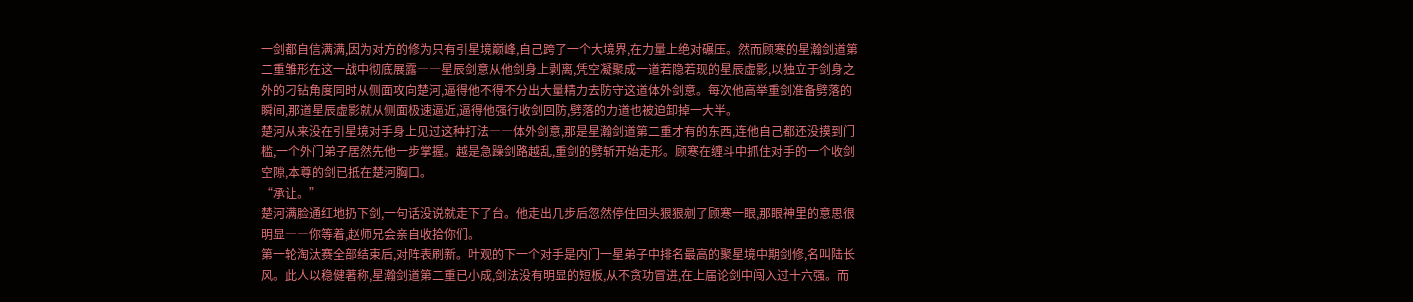一剑都自信满满,因为对方的修为只有引星境巅峰,自己跨了一个大境界,在力量上绝对碾压。然而顾寒的星瀚剑道第二重雏形在这一战中彻底展露――星辰剑意从他剑身上剥离,凭空凝聚成一道若隐若现的星辰虚影,以独立于剑身之外的刁钻角度同时从侧面攻向楚河,逼得他不得不分出大量精力去防守这道体外剑意。每次他高举重剑准备劈落的瞬间,那道星辰虚影就从侧面极速逼近,逼得他强行收剑回防,劈落的力道也被迫卸掉一大半。
楚河从来没在引星境对手身上见过这种打法――体外剑意,那是星瀚剑道第二重才有的东西,连他自己都还没摸到门槛,一个外门弟子居然先他一步掌握。越是急躁剑路越乱,重剑的劈斩开始走形。顾寒在缠斗中抓住对手的一个收剑空隙,本尊的剑已抵在楚河胸口。
“承让。”
楚河满脸通红地扔下剑,一句话没说就走下了台。他走出几步后忽然停住回头狠狠剜了顾寒一眼,那眼神里的意思很明显――你等着,赵师兄会亲自收拾你们。
第一轮淘汰赛全部结束后,对阵表刷新。叶观的下一个对手是内门一星弟子中排名最高的聚星境中期剑修,名叫陆长风。此人以稳健著称,星瀚剑道第二重已小成,剑法没有明显的短板,从不贪功冒进,在上届论剑中闯入过十六强。而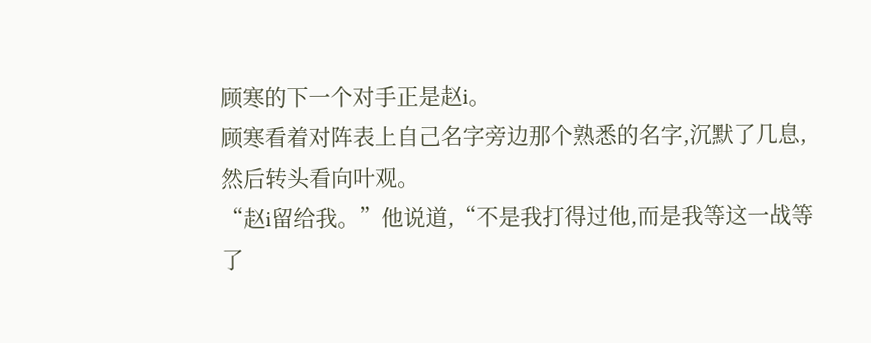顾寒的下一个对手正是赵i。
顾寒看着对阵表上自己名字旁边那个熟悉的名字,沉默了几息,然后转头看向叶观。
“赵i留给我。”他说道,“不是我打得过他,而是我等这一战等了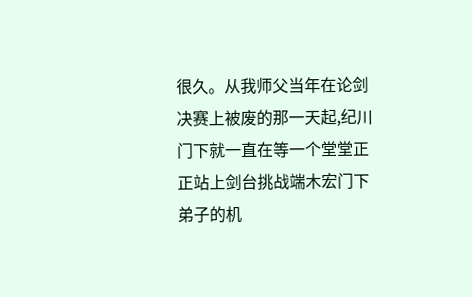很久。从我师父当年在论剑决赛上被废的那一天起,纪川门下就一直在等一个堂堂正正站上剑台挑战端木宏门下弟子的机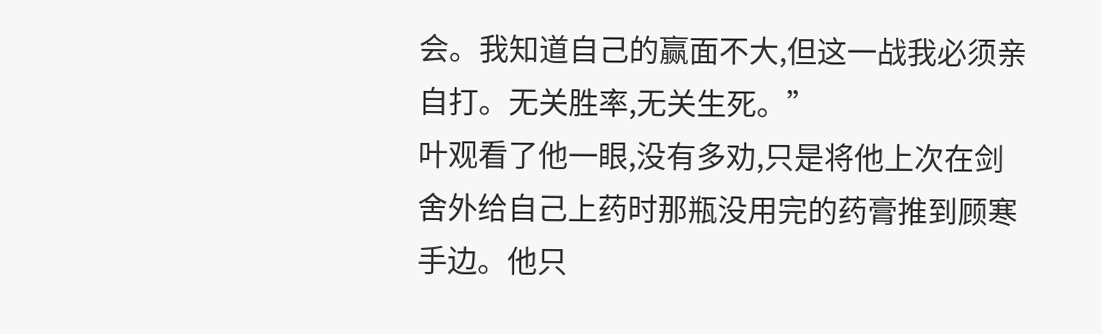会。我知道自己的赢面不大,但这一战我必须亲自打。无关胜率,无关生死。”
叶观看了他一眼,没有多劝,只是将他上次在剑舍外给自己上药时那瓶没用完的药膏推到顾寒手边。他只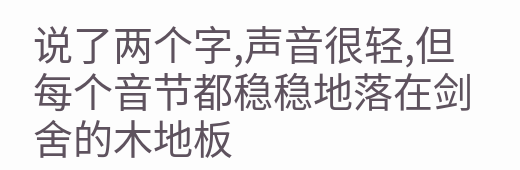说了两个字,声音很轻,但每个音节都稳稳地落在剑舍的木地板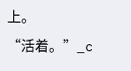上。
“活着。”_c